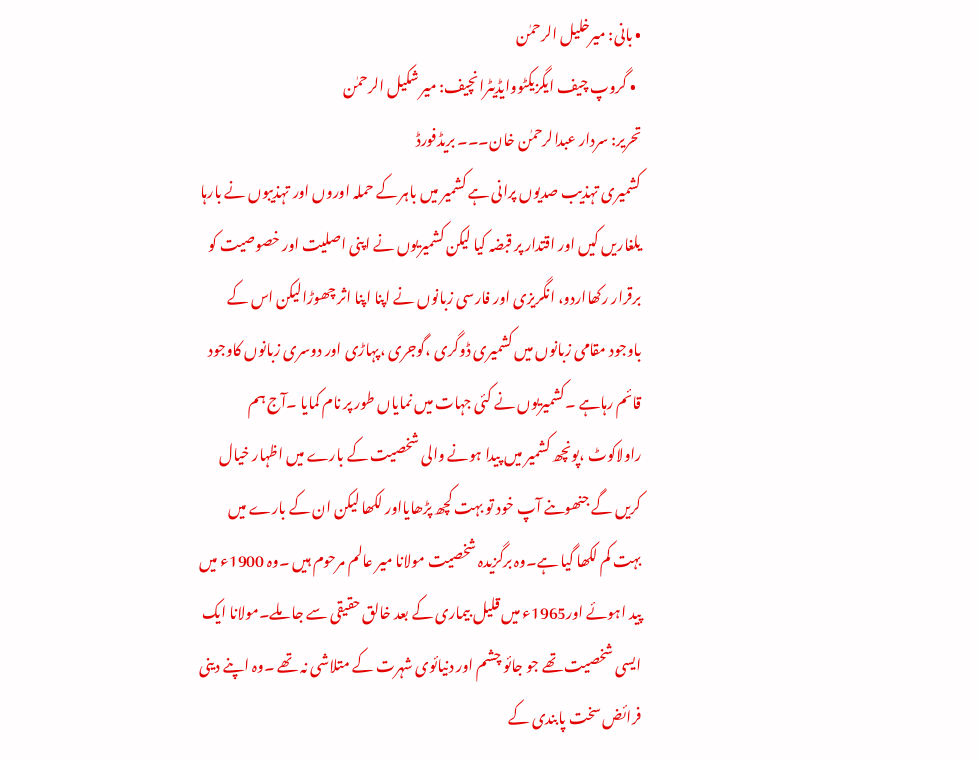• بانی: میرخلیل الرحمٰن
  • گروپ چیف ایگزیکٹووایڈیٹرانچیف: میر شکیل الرحمٰن
تحریر: سردار عبدالرحمٰن خان۔۔۔ بریڈفورڈ
کشمیری تہذیب صدیوں پرانی ہے کشمیر میں باہر کے حملہ اوروں اور تہذیبوں نے بارہا یلغاریں کیں اور اقتدار پر قبضہ کیا لیکن کشمیریوں نے اپنی اصلیت اور خصوصیت کو برقرار رکھااردو، انگریزی اور فارسی زبانوں نے اپنا اپنا اثر چھوڑالیکن اس کے باوجود مقامی زبانوں میں کشمیری ڈوگری ،گوجری ،پہاڑی اور دوسری زبانوں کاوجود قائم رہاہے ۔کشمیریوں نے کئی جہات میں نمایاں طور پر نام کمایا ۔آج ہم راولاکوٹ ،پونچھ کشمیر میں پیدا ہونے والی شخصیت کے بارے میں اظہار خیال کریں گے جنھوںنے آپ خود تو بہت کچھ پڑھایااور لکھا لیکن ان کے بارے میں بہت کم لکھا گیا ہے۔وہ برگزیدہ شخصیت مولانا میر عالم مرحوم ہیں ۔وہ 1900ء میں پید اہوئے اور1965ء میں قلیل بیماری کے بعد خالق حقیقی سے جا ملے۔مولانا ایک ایسی شخصیت تھے جو جائو چشم اور دنیائوی شہرت کے متلاشی نہ تھے ۔وہ اپنے دینی فرائض سخت پابندی کے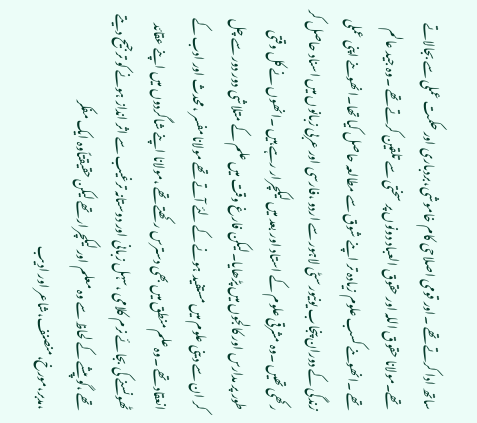ساتھ ادا کرتے تھے ۔اور قومی اصلاحی کام خاموشی،بردباری اور حکمت عملی سے بجالاتے تھے۔مولانا حقوق اللہ اور حقوق العباد دونوں پر سختی سے تلقین کرتے تھے ۔وہ جید عالم تھے ۔انھوںنے کسب علوم زیادہ تر اپنے شوق سے مطالعہ حاصل کیا تھا۔انھوںنے اپنی عملی زندگی کے دوران پنجاب یونیورسٹی لاہور سے اردو ،فارسی اور عربی زبانوں میں اسناد حاصل کر رکھی تھیں ۔وہ مشرقی علوم کے استاد اور بعد میں لیکچرار رہے ہیں ۔انھوں نے کل وقتی طور پر مدارس اور کالجوں میں پڑھایا۔لیکن فارغ وقت میں علم کے متلاشی دور دور سے چل کر ان سے دینی علوم میں مستفید ہونے کے لئے آتے تھے مولانا مفسر ،محدث اور ادب کے انعقاد تھے ۔وہ علم منطق میں بھی دسترس رکھتے تھے ،مولانا اپنے شاگردوں میں اپنے عقائد ٹھونسنے کی بجائے نرم کلامی ،سہل زبانی اور دوستانہ ترغیب سے اثر انداز ہونے کو ترجیح دیتے تھے ،گو پیشے کے لحاظ سے وہ معلم اور لیکچرار تھے لیکن حقیقتاًوہ ایک مفکر ،مدبر،مورخ،منصنف،شاعر اور ادیب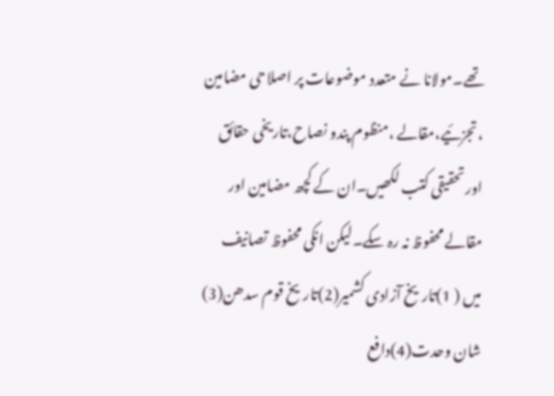تھے۔مولانا نے متعدد موضوعات پر اصلاحی مضامین ،تجزئیے،مقالے ،منظوم پندو نصاح،تاریخی حقائق اور تحقیقی کتب لکھیں۔ان کے کچھ مضامین اور مقالے محفوظ نہ رہ سکے۔لیکن انکی محفوظ تصانیف میں ( 1)تاریخ آزادی کشمیر(2)تاریخ قوم سدھن(3) شان وحدت(4)دافع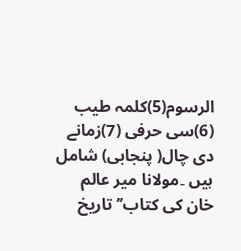الرسوم(5)کلمہ طیب (6)سی حرفی (7)زمانے دی چال( پنجابی) شامل ہیں ۔مولانا میر عالم خان کی کتاب’’تاریخ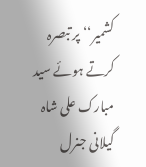کشمیر‘‘پر تبصرہ کرتے ہوئے سید مبارک علی شاہ گیلانی جنرل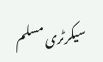سیکرٹری مسلم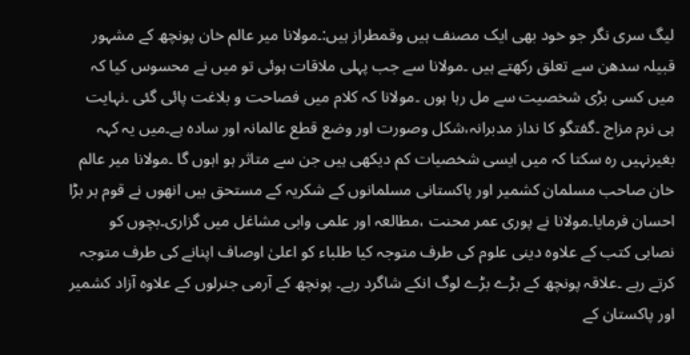لیگ سری نگر جو خود بھی ایک مصنف ہیں وقمطراز ہیں:۔مولانا میر عالم خان پونچھ کے مشہور قبیلہ سدھن سے تعلق رکھتے ہیں ۔مولانا سے جب پہلی ملاقات ہوئی تو میں نے محسوس کیا کہ میں کسی بڑی شخصیت سے مل رہا ہوں ۔مولانا کہ کلام میں فصاحت و بلاغت پائی گئی ۔نہایت ہی نرم مزاج ۔گفتگو کا نداز مدبرانہ،شکل وصورت اور وضع قطع عالمانہ اور سادہ ہے۔میں یہ کہہ بغیرنہیں رہ سکتا کہ میں ایسی شخصیات کم دیکھی ہیں جن سے متاثر ہو اہوں گا ۔مولانا میر عالم خان صاحب مسلمان کشمیر اور پاکستانی مسلمانوں کے شکریہ کے مستحق ہیں انھوں نے قوم ہر بڑا احسان فرمایا۔مولانا نے پوری عمر محنت ،مطالعہ اور علمی وابی مشاغل میں گزاری۔بچوں کو نصابی کتب کے علاوہ دینی علوم کی طرف متوجہ کیا طلباء کو اعلیٰ اوصاف اپنانے کی طرف متوجہ کرتے رہے ۔علاقہ پونچھ کے بڑے بڑے لوگ انکے شاگرد رہے۔ پونچھ کے آرمی جنرلوں کے علاوہ آزاد کشمیر اور پاکستان کے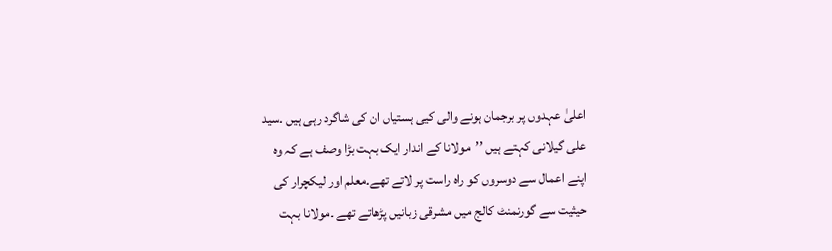اعلیٰ عہدوں پر برجمان ہونے والی کیی ہستیاں ان کی شاگرد رہی ہیں ۔سید علی گیلانی کہتے ہیں ’’مولانا کے اندار ایک بہت بڑا وصف ہے کہ وہ اپنے اعمال سے دوسروں کو راہ راست پر لاتے تھے۔معلم اور لیکچرار کی حیثیت سے گورنمنٹ کالج میں مشرقی زبانیں پڑھاتے تھے ۔مولانا بہت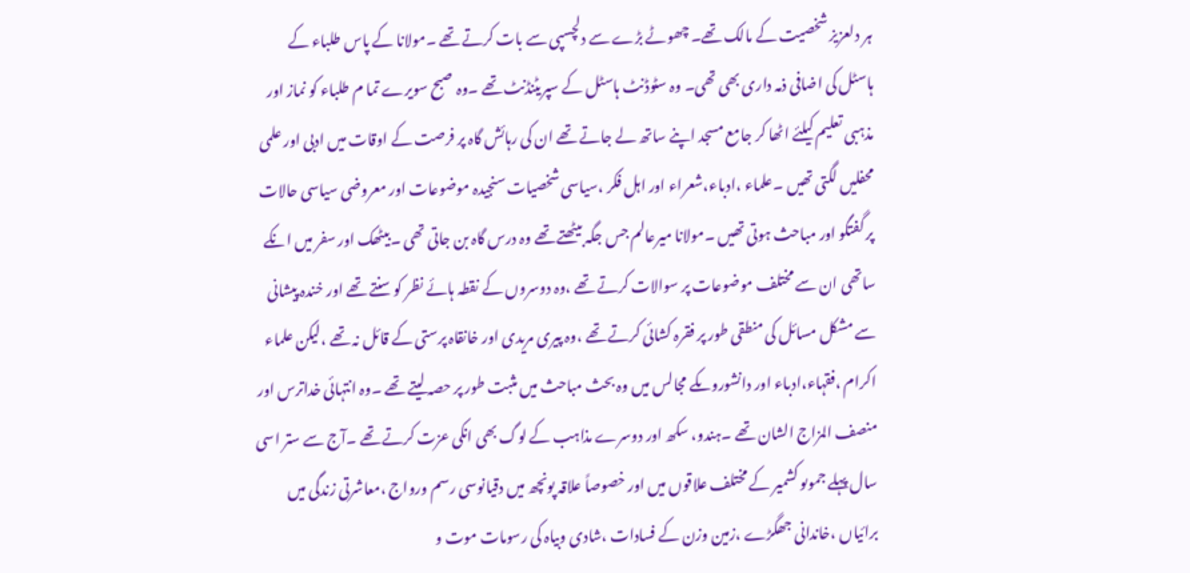ہر دلعزیز شخصیت کے مالک تھے۔ چھوٹے بڑے سے دلچسپی سے بات کرتے تھے ۔مولانا کے پاس طلباء کے ہاسٹل کی اضافی ذمہ داری بھی تھی۔ وہ سٹوڈنٹ ہاسٹل کے سپریٹنڈنٹ تھے ۔وہ صبح سویرے تما م طلباء کو نماز اور مذہبی تعلیم کیلئے اٹھا کر جامع مسجد اپنے ساتھ لے جاتے تھے ان کی رہائش گاہ پر فرصت کے اوقات میں ادبی اور علمی محفلیں لگتی تھیں ۔علماء ،ادباء،شعراء اور اہل فکر ،سیاسی شخصیات سنجیدہ موضوعات اور معروضی سیاسی حالات پر گفتگو اور مباحث ہوتی تھیں ۔مولانا میرعالم جس جگہ بیٹھتے تھے وہ درس گاہ بن جاتی تھی ۔بیٹھک اور سفر میں انکے ساتھی ان سے مختلف موضوعات پر سوالات کرتے تھے ،وہ دوسروں کے نقطہ ہائے نظر کو سنتے تھے اور خندہ پیشانی سے مشکل مسائل کی منطقی طور پر فقرہ کشائی کرتے تھے ،وہ پیری مریدی اور خانقاہ پرستی کے قائل نہ تھے ،لیکن علماء اکرام ،فقہاء،ادباء اور دانشوروںکے مجالس میں وہ بحث مباحث میں مثبت طور پر حصہ لیتے تھے ۔وہ انتہائی خداترس اور منصف المزاج الشان تھے ۔ہندو، سکھ اور دوسرے مذاہب کے لوگ بھی انکی عزت کرتے تھے ۔آج سے ستر اسی سال پہلے جموںو کشمیر کے مختلف علاقوں میں اور خصوصاً علاقہ پونچھ میں دقیانوسی رسم ورواج ،معاشرتی زندگی میں برائیاں ،خاندانی جھگڑے ،زمین وزن کے فسادات ،شادی وبیاہ کی رسومات موت و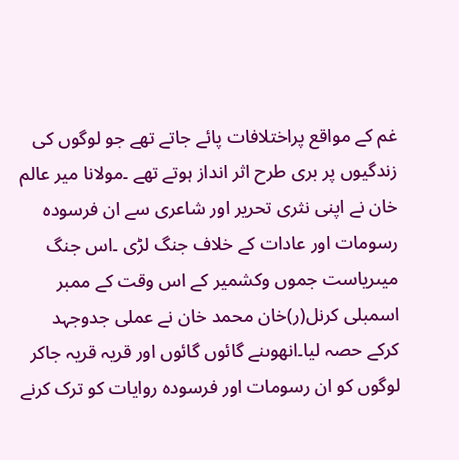غم کے مواقع پراختلافات پائے جاتے تھے جو لوگوں کی زندگیوں پر بری طرح اثر انداز ہوتے تھے ۔مولانا میر عالم خان نے اپنی نثری تحریر اور شاعری سے ان فرسودہ رسومات اور عادات کے خلاف جنگ لڑی ۔اس جنگ میںریاست جموں وکشمیر کے اس وقت کے ممبر اسمبلی کرنل(ر)خان محمد خان نے عملی جدوجہد کرکے حصہ لیا۔انھوںنے گائوں گائوں اور قریہ قریہ جاکر لوگوں کو ان رسومات اور فرسودہ روایات کو ترک کرنے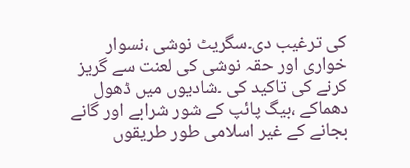کی ترغیب دی۔سگریٹ نوشی ،نسوار خواری اور حقہ نوشی کی لعنت سے گریز کرنے کی تاکید کی ۔شادیوں میں ڈھول دھماکے ،بیگ پائپ کے شور شرابے اور گانے بجانے کے غیر اسلامی طور طریقوں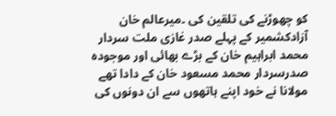کو چھوڑنے کی تلقین کی ۔میرعالم خان آزادکشمیر کے پہلے صدر غازی ملت سردار محمد ابراہیم خان کے بڑے بھائی اور موجودہ صدرسردار محمد مسعود خان کے دادا تھے مولانا نے خود اپنے ہاتھوں سے ان دونوں کی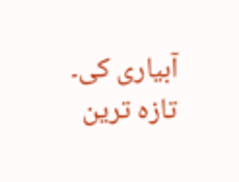آبیاری کی۔
تازہ ترین